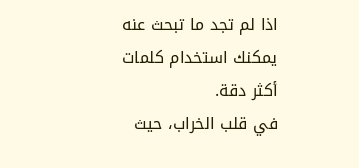اذا لم تجد ما تبحث عنه يمكنك استخدام كلمات أكثر دقة.
في قلب الخراب، حيث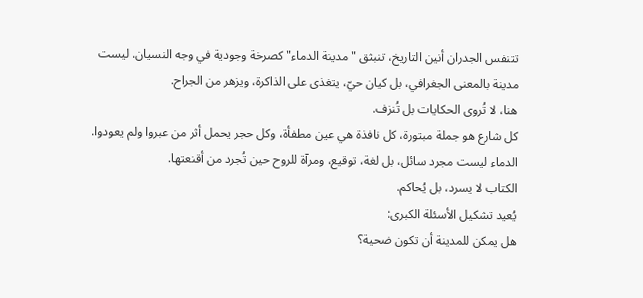تتنفس الجدران أنين التاريخ، تنبثق "مدينة الدماء" كصرخة وجودية في وجه النسيان. ليست مدينة بالمعنى الجغرافي، بل كيان حيّ، يتغذى على الذاكرة، ويزهر من الجراح.
هنا، لا تُروى الحكايات بل تُنزف.
كل شارع هو جملة مبتورة، كل نافذة هي عين مطفأة، وكل حجر يحمل أثر من عبروا ولم يعودوا.
الدماء ليست مجرد سائل، بل لغة، توقيع، ومرآة للروح حين تُجرد من أقنعتها.
الكتاب لا يسرد، بل يُحاكم.
يُعيد تشكيل الأسئلة الكبرى:
هل يمكن للمدينة أن تكون ضحية؟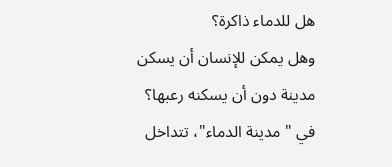هل للدماء ذاكرة؟
وهل يمكن للإنسان أن يسكن مدينة دون أن يسكنه رعبها؟
في "مدينة الدماء"، تتداخل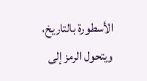الأسطورة بالتاريخ، ويتحول الرمز إلى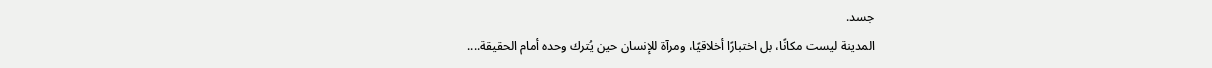جسد.
المدينة ليست مكانًا، بل اختبارًا أخلاقيًا، ومرآة للإنسان حين يُترك وحده أمام الحقيقة....